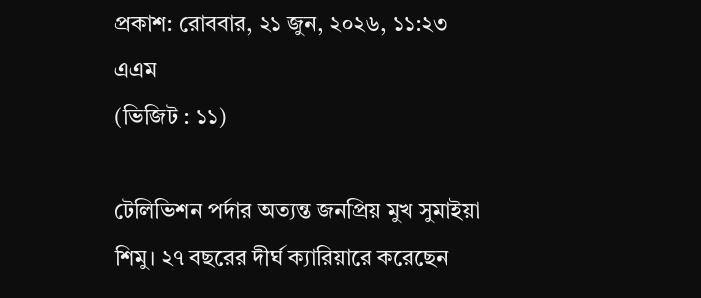প্রকাশ: রোববার, ২১ জুন, ২০২৬, ১১:২৩ এএম
(ভিজিট : ১১)

টেলিভিশন পর্দার অত্যন্ত জনপ্রিয় মুখ সুমাইয়া শিমু। ২৭ বছরের দীর্ঘ ক্যারিয়ারে করেছেন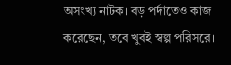অসংখ্য নাটক। বড় পর্দাতেও কাজ করেছেন, তবে খুবই স্বল্প পরিসরে।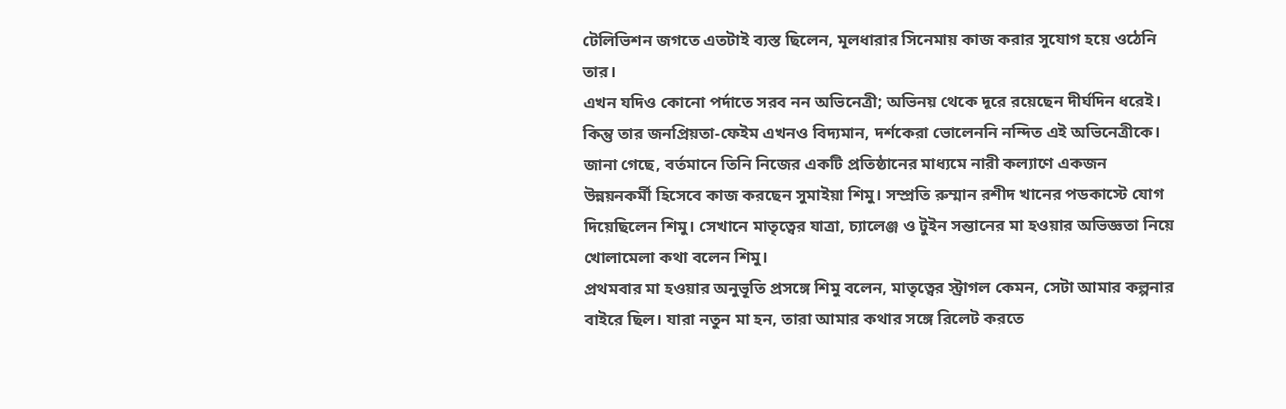টেলিভিশন জগতে এতটাই ব্যস্ত ছিলেন, মূলধারার সিনেমায় কাজ করার সুযোগ হয়ে ওঠেনি তার।
এখন যদিও কোনো পর্দাতে সরব নন অভিনেত্রী; অভিনয় থেকে দূরে রয়েছেন দীর্ঘদিন ধরেই। কিন্তু তার জনপ্রিয়তা-ফেইম এখনও বিদ্যমান, দর্শকেরা ভোলেননি নন্দিত এই অভিনেত্রীকে। জানা গেছে, বর্তমানে তিনি নিজের একটি প্রতিষ্ঠানের মাধ্যমে নারী কল্যাণে একজন উন্নয়নকর্মী হিসেবে কাজ করছেন সুমাইয়া শিমু। সম্প্রতি রুম্মান রশীদ খানের পডকাস্টে যোগ দিয়েছিলেন শিমু। সেখানে মাতৃত্বের যাত্রা, চ্যালেঞ্জ ও টুইন সন্তানের মা হওয়ার অভিজ্ঞতা নিয়ে খোলামেলা কথা বলেন শিমু।
প্রথমবার মা হওয়ার অনুভূতি প্রসঙ্গে শিমু বলেন, মাতৃত্বের স্ট্রাগল কেমন, সেটা আমার কল্পনার বাইরে ছিল। যারা নতুন মা হন, তারা আমার কথার সঙ্গে রিলেট করতে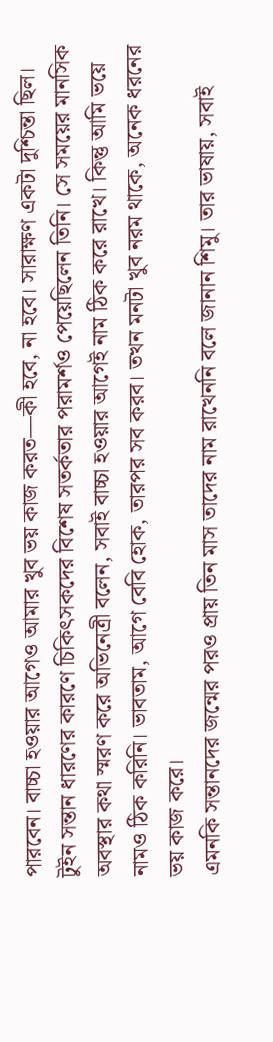পারবেন। বাচ্চা হওয়ার আগেও আমার খুব ভয় কাজ করত—কী হবে, না হবে। সারাক্ষণ একটা দুশ্চিন্তা ছিল।
টুইন সন্তান ধারণের কারণে চিকিৎসকদের বিশেষ সতর্কতার পরামর্শও পেয়েছিলেন তিনি। সে সময়ের মানসিক অবস্থার কথা স্মরণ করে অভিনেত্রী বলেন, সবাই বাচ্চা হওয়ার আগেই নাম ঠিক করে রাখে। কিন্তু আমি ভয়ে নামও ঠিক করিনি। ভাবতাম, আগে বেবি হোক, তারপর সব করব। তখন মনটা খুব নরম থাকে, অনেক ধরনের ভয় কাজ করে।
এমনকি সন্তানদের জন্মের পরও প্রায় তিন মাস তাদের নাম রাখেননি বলে জানান শিমু। তার ভাষায়, সবাই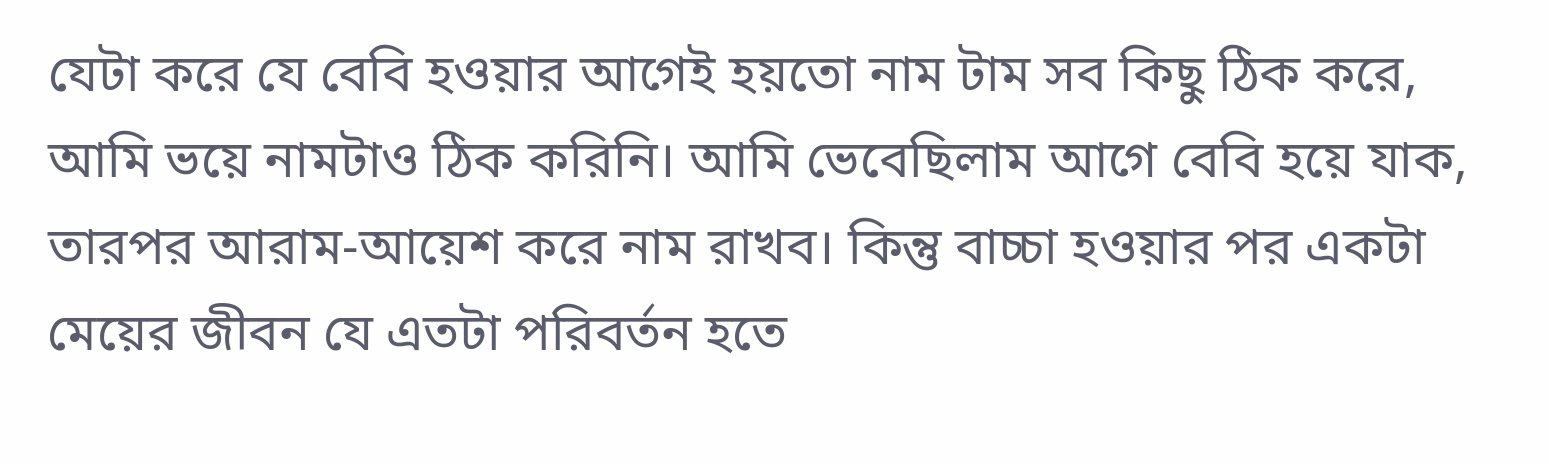যেটা করে যে বেবি হওয়ার আগেই হয়তো নাম টাম সব কিছু ঠিক করে, আমি ভয়ে নামটাও ঠিক করিনি। আমি ভেবেছিলাম আগে বেবি হয়ে যাক, তারপর আরাম-আয়েশ করে নাম রাখব। কিন্তু বাচ্চা হওয়ার পর একটা মেয়ের জীবন যে এতটা পরিবর্তন হতে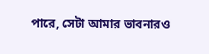পারে, সেটা আমার ভাবনারও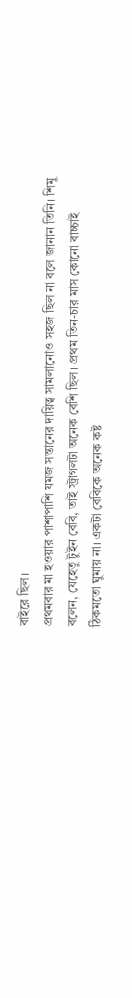বাইরে ছিল।
প্রথমবার মা হওয়ার পাশাপাশি যমজ সন্তানের দায়িত্ব সামলানোও সহজ ছিল না বলে জানান তিনি। শিমু বলেন, যেহেতু টুইন বেবি, তাই স্ট্রাগলটা অনেক বেশি ছিল। প্রথম তিন-চার মাস কোনো বাচ্চাই ঠিকমতো ঘুমায় না। একটা বেবিকে অনেক কষ্ট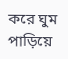করে ঘুম পাড়িয়ে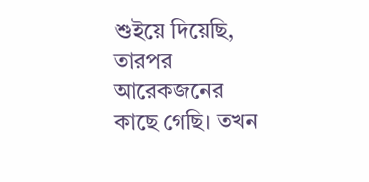শুইয়ে দিয়েছি, তারপর আরেকজনের কাছে গেছি। তখন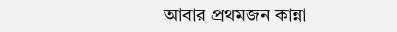আবার প্রথমজন কান্না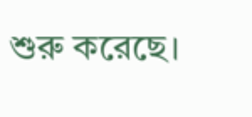শুরু করেছে।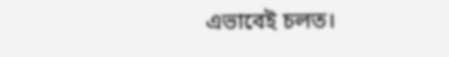এভাবেই চলত।